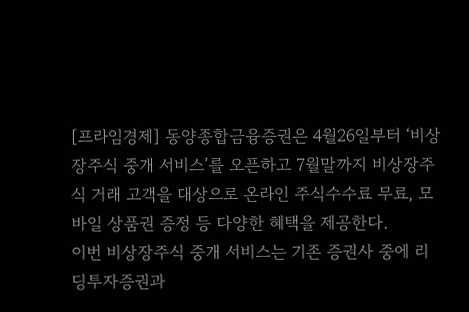[프라임경제] 동양종합금융증권은 4월26일부터 ‘비상장주식 중개 서비스’를 오픈하고 7월말까지 비상장주식 거래 고객을 대상으로 온라인 주식수수료 무료, 모바일 상품권 증정 등 다양한 혜택을 제공한다.
이번 비상장주식 중개 서비스는 기존 증권사 중에 리딩투자증권과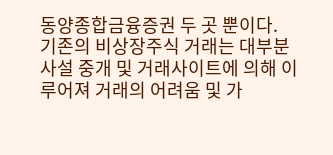동양종합금융증권 두 곳 뿐이다.
기존의 비상장주식 거래는 대부분 사설 중개 및 거래사이트에 의해 이루어져 거래의 어려움 및 가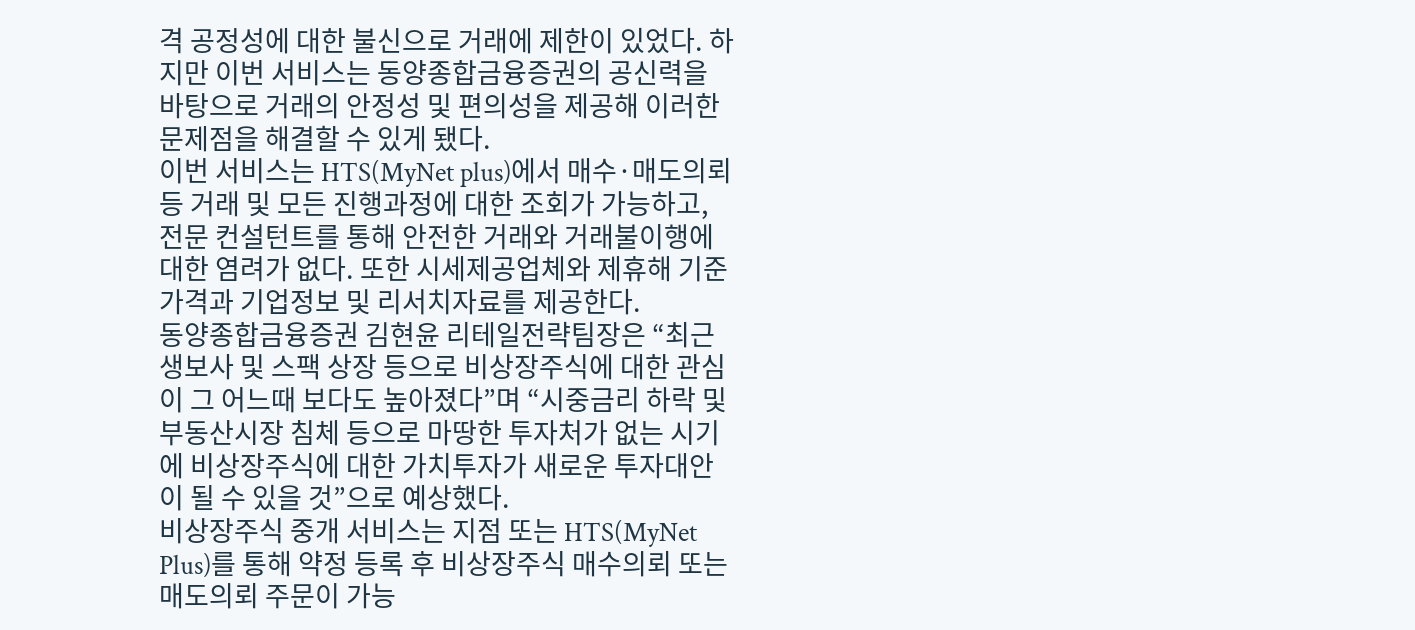격 공정성에 대한 불신으로 거래에 제한이 있었다. 하지만 이번 서비스는 동양종합금융증권의 공신력을 바탕으로 거래의 안정성 및 편의성을 제공해 이러한 문제점을 해결할 수 있게 됐다.
이번 서비스는 HTS(MyNet plus)에서 매수·매도의뢰 등 거래 및 모든 진행과정에 대한 조회가 가능하고, 전문 컨설턴트를 통해 안전한 거래와 거래불이행에 대한 염려가 없다. 또한 시세제공업체와 제휴해 기준가격과 기업정보 및 리서치자료를 제공한다.
동양종합금융증권 김현윤 리테일전략팀장은 “최근 생보사 및 스팩 상장 등으로 비상장주식에 대한 관심이 그 어느때 보다도 높아졌다”며 “시중금리 하락 및 부동산시장 침체 등으로 마땅한 투자처가 없는 시기에 비상장주식에 대한 가치투자가 새로운 투자대안이 될 수 있을 것”으로 예상했다.
비상장주식 중개 서비스는 지점 또는 HTS(MyNet Plus)를 통해 약정 등록 후 비상장주식 매수의뢰 또는 매도의뢰 주문이 가능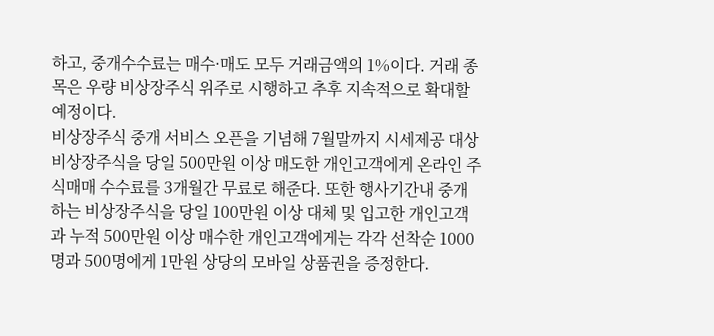하고, 중개수수료는 매수·매도 모두 거래금액의 1%이다. 거래 종목은 우량 비상장주식 위주로 시행하고 추후 지속적으로 확대할 예정이다.
비상장주식 중개 서비스 오픈을 기념해 7월말까지 시세제공 대상 비상장주식을 당일 500만원 이상 매도한 개인고객에게 온라인 주식매매 수수료를 3개월간 무료로 해준다. 또한 행사기간내 중개하는 비상장주식을 당일 100만원 이상 대체 및 입고한 개인고객과 누적 500만원 이상 매수한 개인고객에게는 각각 선착순 1000명과 500명에게 1만원 상당의 모바일 상품권을 증정한다.